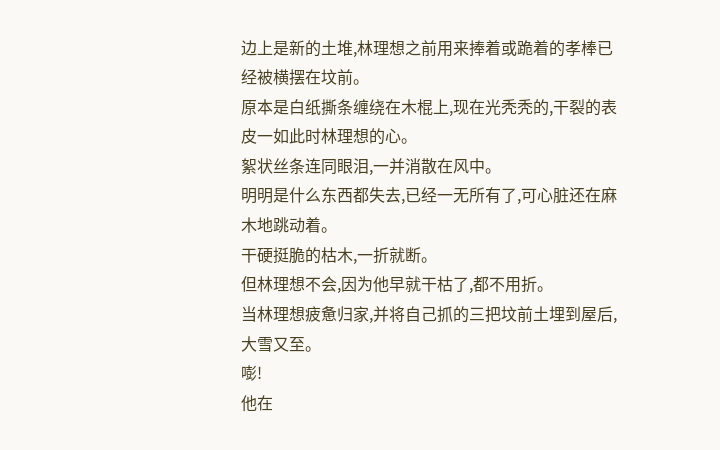边上是新的土堆,林理想之前用来捧着或跪着的孝棒已经被横摆在坟前。
原本是白纸撕条缠绕在木棍上,现在光秃秃的,干裂的表皮一如此时林理想的心。
絮状丝条连同眼泪,一并消散在风中。
明明是什么东西都失去,已经一无所有了,可心脏还在麻木地跳动着。
干硬挺脆的枯木,一折就断。
但林理想不会,因为他早就干枯了,都不用折。
当林理想疲惫归家,并将自己抓的三把坟前土埋到屋后,大雪又至。
嘭!
他在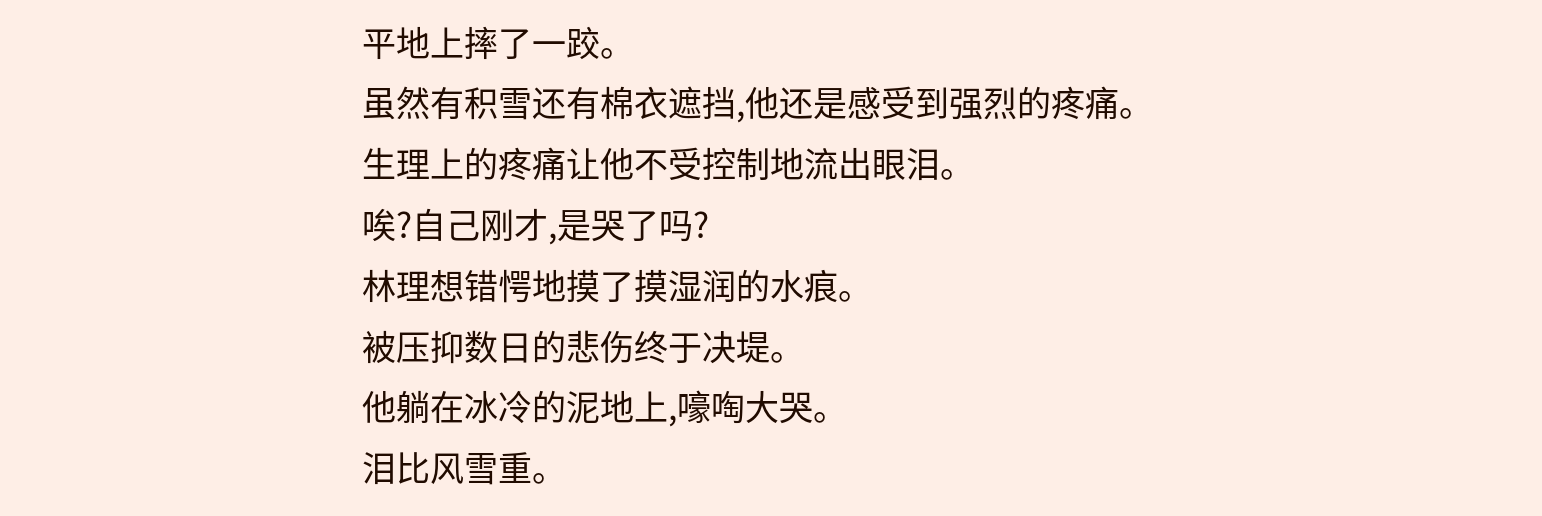平地上摔了一跤。
虽然有积雪还有棉衣遮挡,他还是感受到强烈的疼痛。
生理上的疼痛让他不受控制地流出眼泪。
唉?自己刚才,是哭了吗?
林理想错愕地摸了摸湿润的水痕。
被压抑数日的悲伤终于决堤。
他躺在冰冷的泥地上,嚎啕大哭。
泪比风雪重。